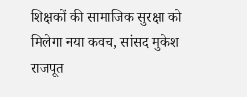शिक्षकों की सामाजिक सुरक्षा को मिलेगा नया कवच, सांसद मुकेश राजपूत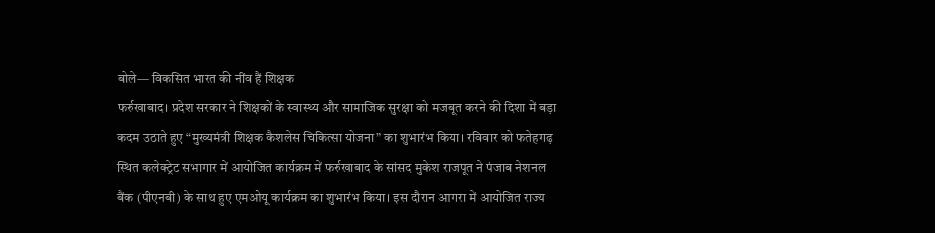बोले— विकसित भारत की नींव हैं शिक्षक
फर्रुखाबाद। प्रदेश सरकार ने शिक्षकों के स्वास्थ्य और सामाजिक सुरक्षा को मजबूत करने की दिशा में बड़ा कदम उठाते हुए “मुख्यमंत्री शिक्षक कैशलेस चिकित्सा योजना” का शुभारंभ किया। रविवार को फतेहगढ़ स्थित कलेक्ट्रेट सभागार में आयोजित कार्यक्रम में फर्रुखाबाद के सांसद मुकेश राजपूत ने पंजाब नेशनल बैंक (पीएनबी) के साथ हुए एमओयू कार्यक्रम का शुभारंभ किया। इस दौरान आगरा में आयोजित राज्य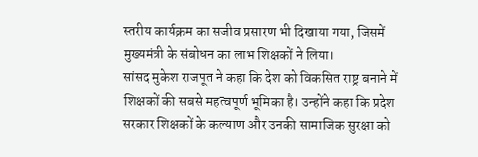स्तरीय कार्यक्रम का सजीव प्रसारण भी दिखाया गया, जिसमें मुख्यमंत्री के संबोधन का लाभ शिक्षकों ने लिया।
सांसद मुकेश राजपूत ने कहा कि देश को विकसित राष्ट्र बनाने में शिक्षकों की सबसे महत्वपूर्ण भूमिका है। उन्होंने कहा कि प्रदेश सरकार शिक्षकों के कल्याण और उनकी सामाजिक सुरक्षा को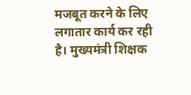मजबूत करने के लिए लगातार कार्य कर रही है। मुख्यमंत्री शिक्षक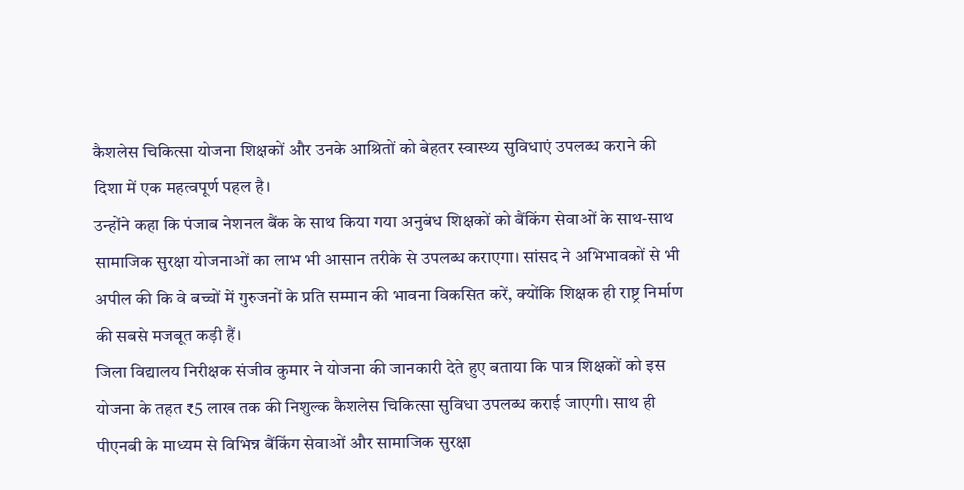कैशलेस चिकित्सा योजना शिक्षकों और उनके आश्रितों को बेहतर स्वास्थ्य सुविधाएं उपलब्ध कराने की दिशा में एक महत्वपूर्ण पहल है।
उन्होंने कहा कि पंजाब नेशनल बैंक के साथ किया गया अनुबंध शिक्षकों को बैंकिंग सेवाओं के साथ-साथ सामाजिक सुरक्षा योजनाओं का लाभ भी आसान तरीके से उपलब्ध कराएगा। सांसद ने अभिभावकों से भी अपील की कि वे बच्चों में गुरुजनों के प्रति सम्मान की भावना विकसित करें, क्योंकि शिक्षक ही राष्ट्र निर्माण की सबसे मजबूत कड़ी हैं।
जिला विद्यालय निरीक्षक संजीव कुमार ने योजना की जानकारी देते हुए बताया कि पात्र शिक्षकों को इस योजना के तहत ₹5 लाख तक की निशुल्क कैशलेस चिकित्सा सुविधा उपलब्ध कराई जाएगी। साथ ही पीएनबी के माध्यम से विभिन्न बैंकिंग सेवाओं और सामाजिक सुरक्षा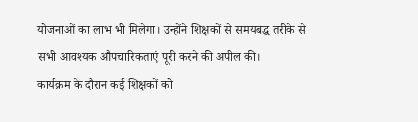योजनाओं का लाभ भी मिलेगा। उन्होंने शिक्षकों से समयबद्ध तरीके से सभी आवश्यक औपचारिकताएं पूरी करने की अपील की।
कार्यक्रम के दौरान कई शिक्षकों को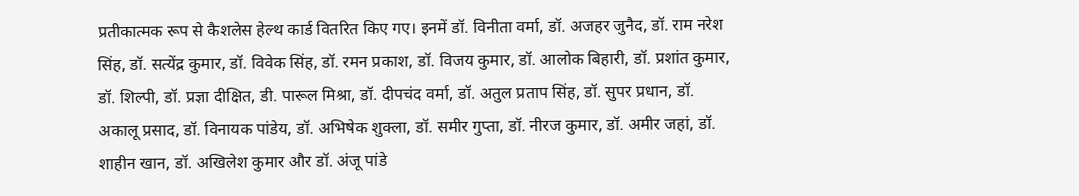प्रतीकात्मक रूप से कैशलेस हेल्थ कार्ड वितरित किए गए। इनमें डॉ. विनीता वर्मा, डॉ. अजहर जुनैद, डॉ. राम नरेश सिंह, डॉ. सत्येंद्र कुमार, डॉ. विवेक सिंह, डॉ. रमन प्रकाश, डॉ. विजय कुमार, डॉ. आलोक बिहारी, डॉ. प्रशांत कुमार, डॉ. शिल्पी, डॉ. प्रज्ञा दीक्षित, डी. पारूल मिश्रा, डॉ. दीपचंद वर्मा, डॉ. अतुल प्रताप सिंह, डॉ. सुपर प्रधान, डॉ. अकालू प्रसाद, डॉ. विनायक पांडेय, डॉ. अभिषेक शुक्ला, डॉ. समीर गुप्ता, डॉ. नीरज कुमार, डॉ. अमीर जहां, डॉ. शाहीन खान, डॉ. अखिलेश कुमार और डॉ. अंजू पांडे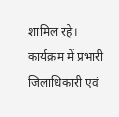शामिल रहे।
कार्यक्रम में प्रभारी जिलाधिकारी एवं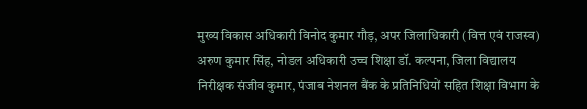मुख्य विकास अधिकारी विनोद कुमार गौड़, अपर जिलाधिकारी (वित्त एवं राजस्व) अरुण कुमार सिंह, नोडल अधिकारी उच्च शिक्षा डॉ. कल्पना, जिला विद्यालय निरीक्षक संजीव कुमार, पंजाब नेशनल बैंक के प्रतिनिधियों सहित शिक्षा विभाग के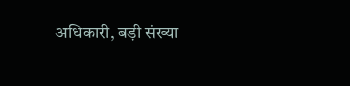अधिकारी, बड़ी संख्या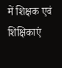में शिक्षक एवं शिक्षिकाएं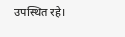उपस्थित रहे।